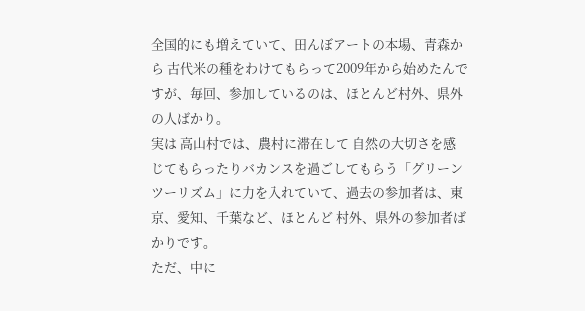全国的にも増えていて、田んぼアートの本場、青森から 古代米の種をわけてもらって2009年から始めたんですが、毎回、参加しているのは、ほとんど村外、県外の人ばかり。
実は 高山村では、農村に滞在して 自然の大切さを感じてもらったりバカンスを過ごしてもらう「グリーンツーリズム」に力を入れていて、過去の参加者は、東京、愛知、千葉など、ほとんど 村外、県外の参加者ばかりです。
ただ、中に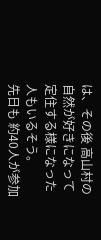は、その後 高山村の自然が好きになって 定住する様になった人もいるそう。
先日も 約40人が参加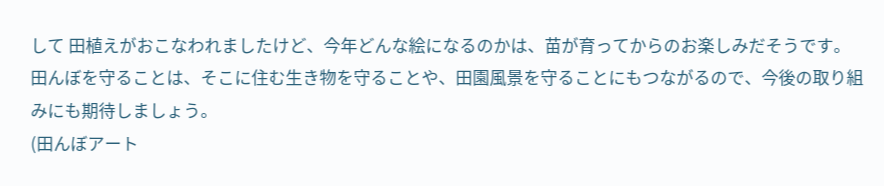して 田植えがおこなわれましたけど、今年どんな絵になるのかは、苗が育ってからのお楽しみだそうです。
田んぼを守ることは、そこに住む生き物を守ることや、田園風景を守ることにもつながるので、今後の取り組みにも期待しましょう。
(田んぼアート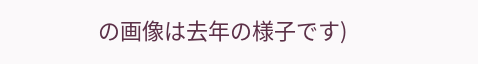の画像は去年の様子です)